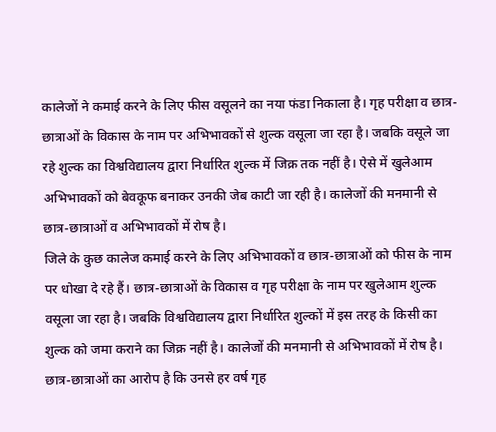कालेजों ने कमाई करने के लिए फीस वसूलने का नया फंडा निकाला है। गृह परीक्षा व छात्र-छात्राओं के विकास के नाम पर अभिभावकों से शुल्क वसूला जा रहा है। जबकि वसूले जा रहे शुल्क का विश्वविद्यालय द्वारा निर्धारित शुल्क में जिक्र तक नहीं है। ऐसे में खुलेआम अभिभावकों को बेवकूफ बनाकर उनकी जेब काटी जा रही है। कालेजों की मनमानी से छात्र-छात्राओं व अभिभावकों में रोष है।
जिले के कुछ कालेज कमाई करने के लिए अभिभावकों व छात्र-छात्राओं को फीस के नाम पर धोखा दे रहे हैं। छात्र-छात्राओं के विकास व गृह परीक्षा के नाम पर खुलेआम शुल्क वसूला जा रहा है। जबकि विश्वविद्यालय द्वारा निर्धारित शुल्कों में इस तरह के किसी का शुल्क को जमा कराने का जिक्र नहीं है। कालेजों की मनमानी से अभिभावकों में रोष है। छात्र-छात्राओं का आरोप है कि उनसे हर वर्ष गृह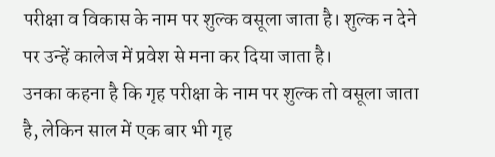परीक्षा व विकास के नाम पर शुल्क वसूला जाता है। शुल्क न देने पर उन्हें कालेज में प्रवेश से मना कर दिया जाता है।
उनका कहना है कि गृह परीक्षा के नाम पर शुल्क तो वसूला जाता है, लेकिन साल में एक बार भी गृह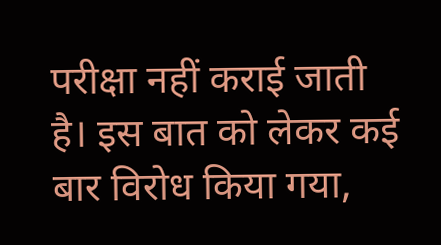परीक्षा नहीं कराई जाती है। इस बात को लेकर कई बार विरोध किया गया,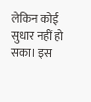लेकिन कोई सुधार नहीं हो सका। इस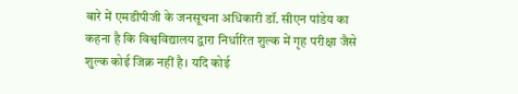बारे में एमडीपीजी के जनसूचना अधिकारी डॉ. सीएन पांडेय का कहना है कि विश्वविद्यालय द्वारा निर्धारित शुल्क में गृह परीक्षा जैसे शुल्क कोई जिक्र नहीं है। यदि कोई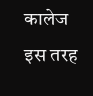कालेज इस तरह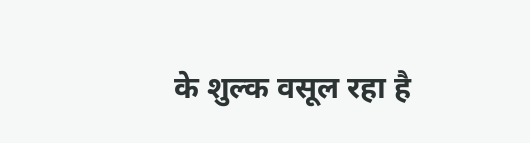के शुल्क वसूल रहा है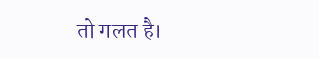तो गलत है।